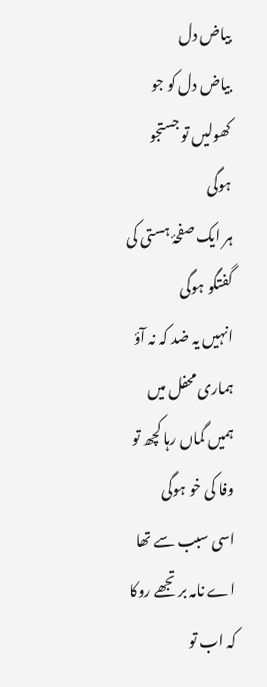بیاض دل
بیاض دل کو جو کھولیں تو جستجو ہوگی
ہر ایک صفحۂ ہستی کی گفتگو ہوگی
انہیں یہ ضد کہ نہ آؤ ہماری محفل میں
ہمیں گماں رہا کچھ تو وفا کی خو ہوگی
اسی سبب سے تھا اے نامہ بر تجھے روکا
کہ اب تو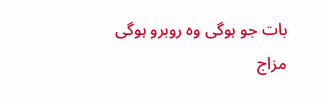بات جو ہوگی وہ روبرو ہوگی
مزاج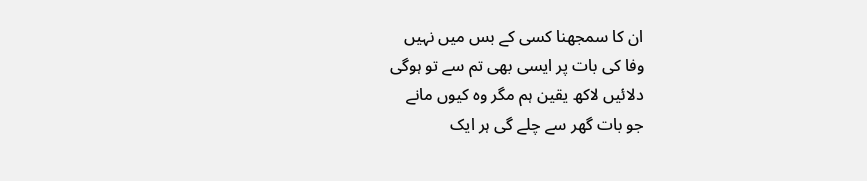ان کا سمجھنا کسی کے بس میں نہیں
وفا کی بات پر ایسی بھی تم سے تو ہوگی
دلائیں لاکھ یقین ہم مگر وہ کیوں مانے
جو بات گھر سے چلے گی ہر ایک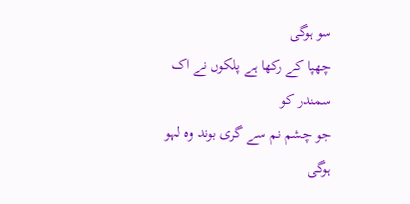سو ہوگی
چھپا کے رکھا ہے پلکوں نے اک سمندر کو
جو چشم نم سے گری بوند وہ لہو ہوگی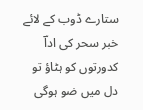ستارے ڈوب کے لائے خبر سحر کی اداؔ
کدورتوں کو ہٹاؤ تو دل میں ضو ہوگی